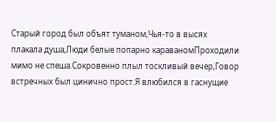Старый город был объят туманом,Чья-то в высях плакала душа,Люди белые попарно караваномПроходили мимо не спеша.Сокровенно плыл тоскливый вечер,Говор встречных был цинично прост.Я влюбился в гаснущие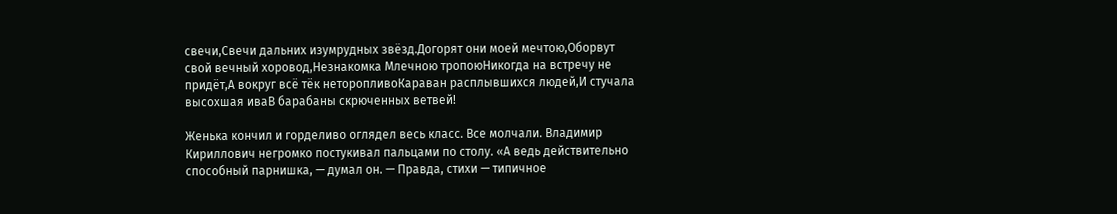свечи,Свечи дальних изумрудных звёзд.Догорят они моей мечтою,Оборвут свой вечный хоровод,Незнакомка Млечною тропоюНикогда на встречу не придёт,А вокруг всё тёк неторопливоКараван расплывшихся людей,И стучала высохшая иваВ барабаны скрюченных ветвей!

Женька кончил и горделиво оглядел весь класс. Все молчали. Владимир Кириллович негромко постукивал пальцами по столу. «А ведь действительно способный парнишка, — думал он. — Правда, стихи — типичное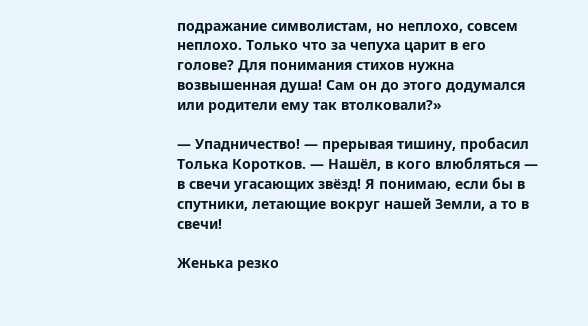подражание символистам, но неплохо, совсем неплохо. Только что за чепуха царит в его голове? Для понимания стихов нужна возвышенная душа! Сам он до этого додумался или родители ему так втолковали?»

— Упадничество! — прерывая тишину, пробасил Толька Коротков. — Нашёл, в кого влюбляться — в свечи угасающих звёзд! Я понимаю, если бы в спутники, летающие вокруг нашей Земли, а то в свечи!

Женька резко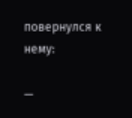повернулся к нему:

—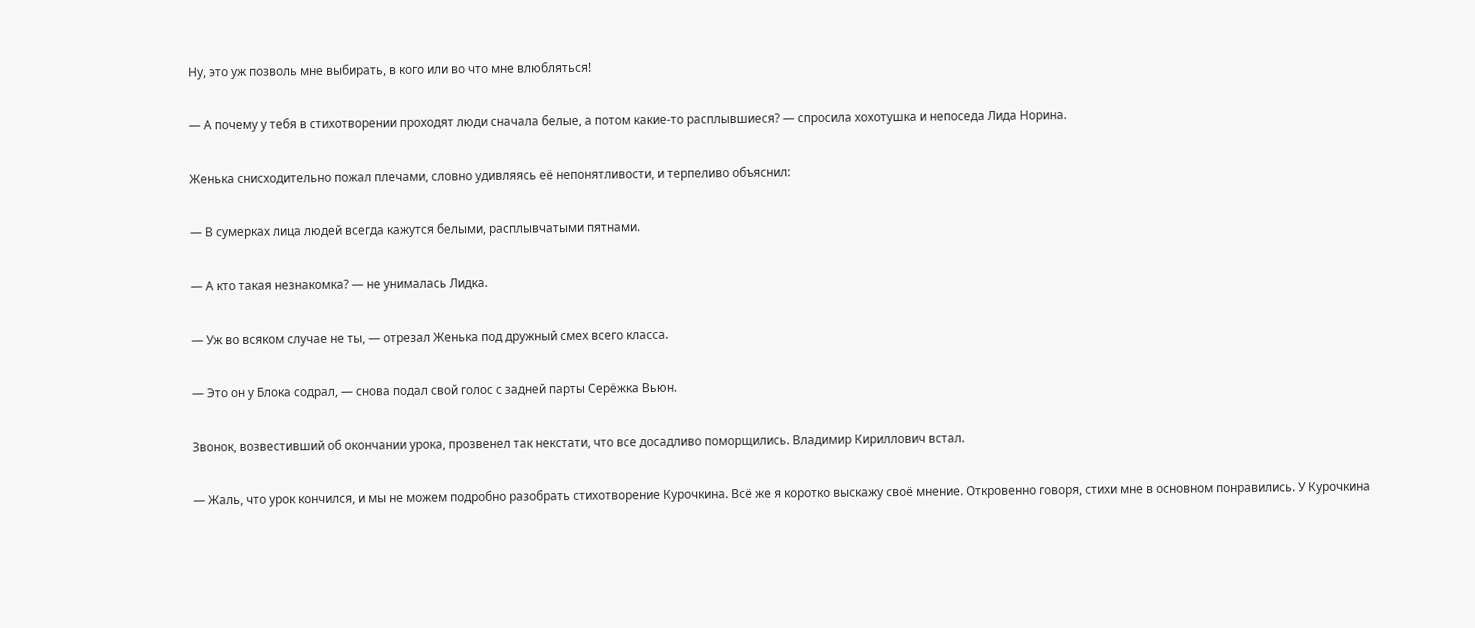Ну, это уж позволь мне выбирать, в кого или во что мне влюбляться!

— А почему у тебя в стихотворении проходят люди сначала белые, а потом какие-то расплывшиеся? — спросила хохотушка и непоседа Лида Норина.

Женька снисходительно пожал плечами, словно удивляясь её непонятливости, и терпеливо объяснил:

— В сумерках лица людей всегда кажутся белыми, расплывчатыми пятнами.

— А кто такая незнакомка? — не унималась Лидка.

— Уж во всяком случае не ты, — отрезал Женька под дружный смех всего класса.

— Это он у Блока содрал, — снова подал свой голос с задней парты Серёжка Вьюн.

Звонок, возвестивший об окончании урока, прозвенел так некстати, что все досадливо поморщились. Владимир Кириллович встал.

— Жаль, что урок кончился, и мы не можем подробно разобрать стихотворение Курочкина. Всё же я коротко выскажу своё мнение. Откровенно говоря, стихи мне в основном понравились. У Курочкина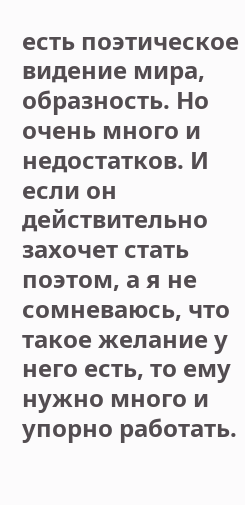есть поэтическое видение мира, образность. Но очень много и недостатков. И если он действительно захочет стать поэтом, а я не сомневаюсь, что такое желание у него есть, то ему нужно много и упорно работать.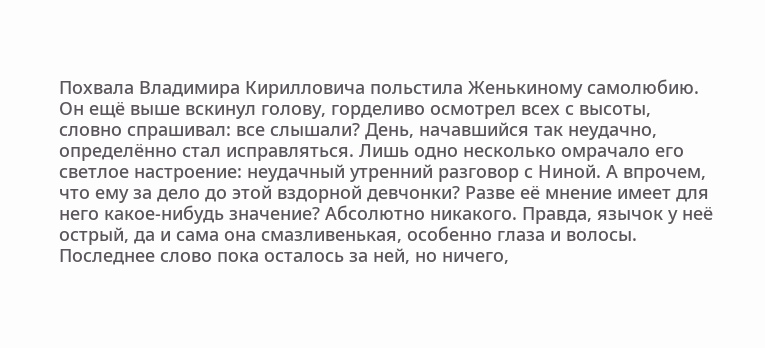Похвала Владимира Кирилловича польстила Женькиному самолюбию. Он ещё выше вскинул голову, горделиво осмотрел всех с высоты, словно спрашивал: все слышали? День, начавшийся так неудачно, определённо стал исправляться. Лишь одно несколько омрачало его светлое настроение: неудачный утренний разговор с Ниной. А впрочем, что ему за дело до этой вздорной девчонки? Разве её мнение имеет для него какое-нибудь значение? Абсолютно никакого. Правда, язычок у неё острый, да и сама она смазливенькая, особенно глаза и волосы. Последнее слово пока осталось за ней, но ничего,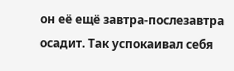он её ещё завтра-послезавтра осадит. Так успокаивал себя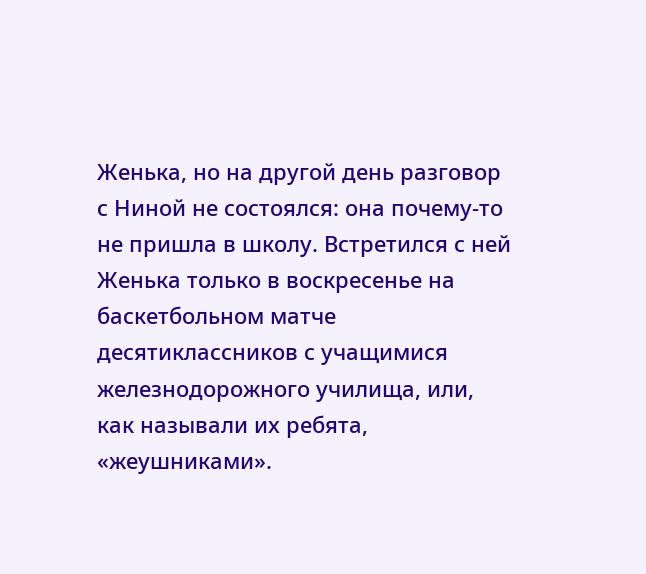Женька, но на другой день разговор с Ниной не состоялся: она почему-то не пришла в школу. Встретился с ней Женька только в воскресенье на баскетбольном матче десятиклассников с учащимися железнодорожного училища, или, как называли их ребята, «жеушниками».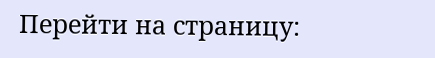Перейти на страницу: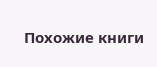Похожие книги